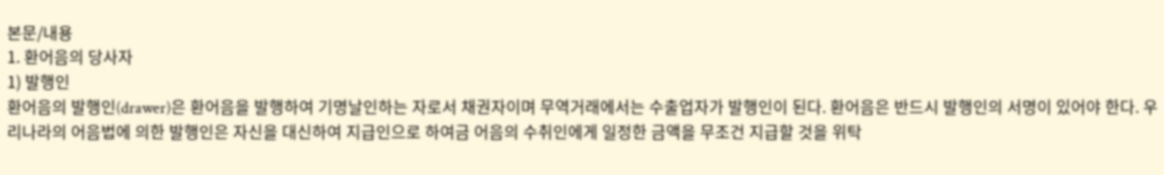본문/내용
1. 환어음의 당사자
1) 발행인
환어음의 발행인(drawer)은 환어음을 발행하여 기명날인하는 자로서 채권자이며 무역거래에서는 수출업자가 발행인이 된다. 환어음은 반드시 발행인의 서명이 있어야 한다. 우리나라의 어음법에 의한 발행인은 자신을 대신하여 지급인으로 하여금 어음의 수취인에게 일정한 금액을 무조건 지급할 것을 위탁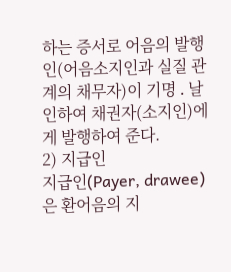하는 증서로 어음의 발행인(어음소지인과 실질 관계의 채무자)이 기명 ․ 날인하여 채권자(소지인)에게 발행하여 준다.
2) 지급인
지급인(Payer, drawee)은 환어음의 지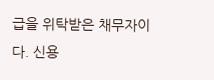급을 위탁받은 채무자이다. 신용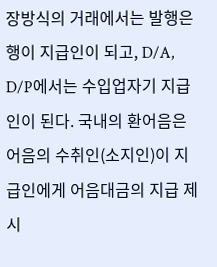장방식의 거래에서는 발행은행이 지급인이 되고, D/A, D/P에서는 수입업자기 지급인이 된다. 국내의 환어음은 어음의 수취인(소지인)이 지급인에게 어음대금의 지급 제시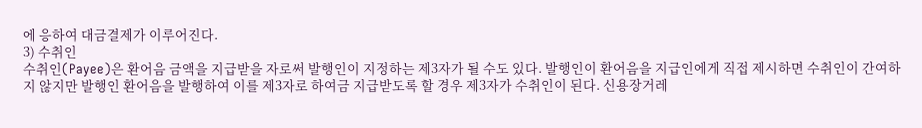에 응하여 대금결제가 이루어진다.
3) 수취인
수취인(Payee)은 환어음 금액을 지급받을 자로써 발행인이 지정하는 제3자가 될 수도 있다. 발행인이 환어음을 지급인에게 직접 제시하면 수취인이 간여하지 않지만 발행인 환어음을 발행하여 이를 제3자로 하여금 지급받도록 할 경우 제3자가 수취인이 된다. 신용장거레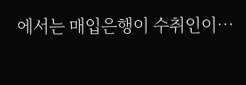에서는 매입은행이 수취인이…